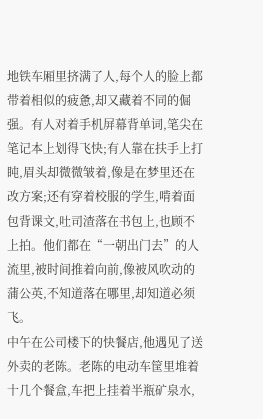地铁车厢里挤满了人,每个人的脸上都带着相似的疲惫,却又藏着不同的倔强。有人对着手机屏幕背单词,笔尖在笔记本上划得飞快;有人靠在扶手上打盹,眉头却微微皱着,像是在梦里还在改方案;还有穿着校服的学生,啃着面包背课文,吐司渣落在书包上,也顾不上拍。他们都在“一朝出门去”的人流里,被时间推着向前,像被风吹动的蒲公英,不知道落在哪里,却知道必须飞。
中午在公司楼下的快餐店,他遇见了送外卖的老陈。老陈的电动车筐里堆着十几个餐盒,车把上挂着半瓶矿泉水,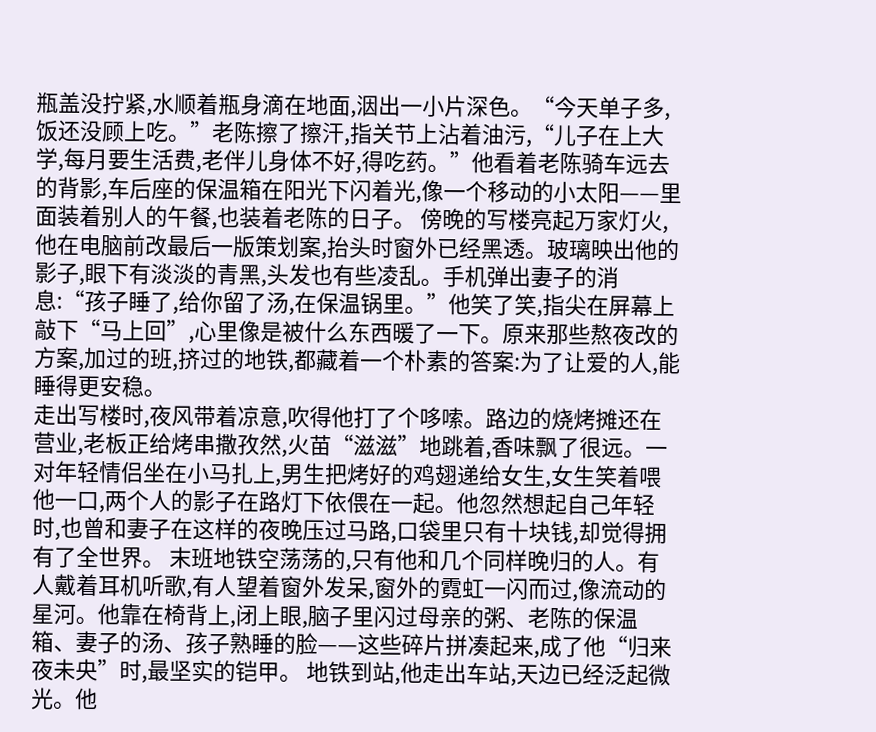瓶盖没拧紧,水顺着瓶身滴在地面,洇出一小片深色。“今天单子多,饭还没顾上吃。”老陈擦了擦汗,指关节上沾着油污,“儿子在上大学,每月要生活费,老伴儿身体不好,得吃药。”他看着老陈骑车远去的背影,车后座的保温箱在阳光下闪着光,像一个移动的小太阳——里面装着别人的午餐,也装着老陈的日子。 傍晚的写楼亮起万家灯火,他在电脑前改最后一版策划案,抬头时窗外已经黑透。玻璃映出他的影子,眼下有淡淡的青黑,头发也有些凌乱。手机弹出妻子的消息:“孩子睡了,给你留了汤,在保温锅里。”他笑了笑,指尖在屏幕上敲下“马上回”,心里像是被什么东西暖了一下。原来那些熬夜改的方案,加过的班,挤过的地铁,都藏着一个朴素的答案:为了让爱的人,能睡得更安稳。
走出写楼时,夜风带着凉意,吹得他打了个哆嗦。路边的烧烤摊还在营业,老板正给烤串撒孜然,火苗“滋滋”地跳着,香味飘了很远。一对年轻情侣坐在小马扎上,男生把烤好的鸡翅递给女生,女生笑着喂他一口,两个人的影子在路灯下依偎在一起。他忽然想起自己年轻时,也曾和妻子在这样的夜晚压过马路,口袋里只有十块钱,却觉得拥有了全世界。 末班地铁空荡荡的,只有他和几个同样晚归的人。有人戴着耳机听歌,有人望着窗外发呆,窗外的霓虹一闪而过,像流动的星河。他靠在椅背上,闭上眼,脑子里闪过母亲的粥、老陈的保温箱、妻子的汤、孩子熟睡的脸——这些碎片拼凑起来,成了他“归来夜未央”时,最坚实的铠甲。 地铁到站,他走出车站,天边已经泛起微光。他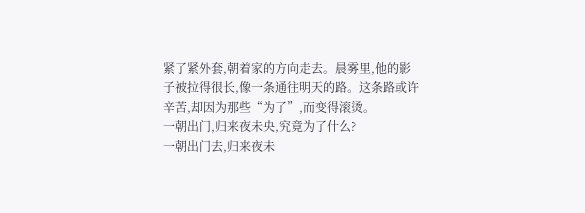紧了紧外套,朝着家的方向走去。晨雾里,他的影子被拉得很长,像一条通往明天的路。这条路或许辛苦,却因为那些“为了”,而变得滚烫。
一朝出门,归来夜未央,究竟为了什么?
一朝出门去,归来夜未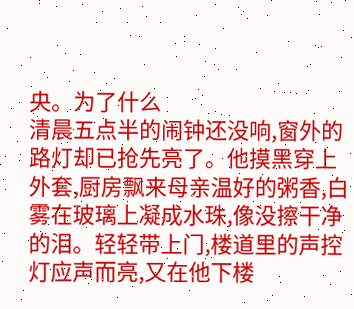央。为了什么
清晨五点半的闹钟还没响,窗外的路灯却已抢先亮了。他摸黑穿上外套,厨房飘来母亲温好的粥香,白雾在玻璃上凝成水珠,像没擦干净的泪。轻轻带上门,楼道里的声控灯应声而亮,又在他下楼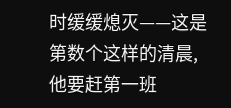时缓缓熄灭——这是第数个这样的清晨,他要赶第一班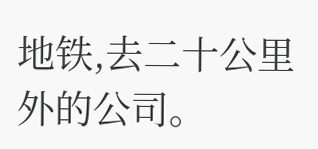地铁,去二十公里外的公司。